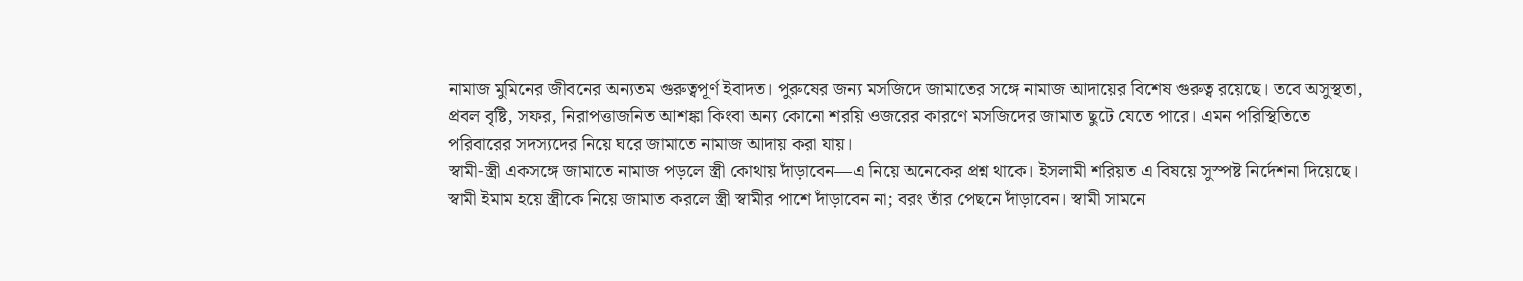নামাজ মুমিনের জীবনের অন্যতম গুরুত্বপূর্ণ ইবাদত। পুরুষের জন্য মসজিদে জামাতের সঙ্গে নামাজ আদায়ের বিশেষ গুরুত্ব রয়েছে। তবে অসুস্থতা, প্রবল বৃষ্টি, সফর, নিরাপত্তাজনিত আশঙ্কা কিংবা অন্য কোনো শরয়ি ওজরের কারণে মসজিদের জামাত ছুটে যেতে পারে। এমন পরিস্থিতিতে পরিবারের সদস্যদের নিয়ে ঘরে জামাতে নামাজ আদায় করা যায়।
স্বামী-স্ত্রী একসঙ্গে জামাতে নামাজ পড়লে স্ত্রী কোথায় দাঁড়াবেন—এ নিয়ে অনেকের প্রশ্ন থাকে। ইসলামী শরিয়ত এ বিষয়ে সুস্পষ্ট নির্দেশনা দিয়েছে। স্বামী ইমাম হয়ে স্ত্রীকে নিয়ে জামাত করলে স্ত্রী স্বামীর পাশে দাঁড়াবেন না; বরং তাঁর পেছনে দাঁড়াবেন। স্বামী সামনে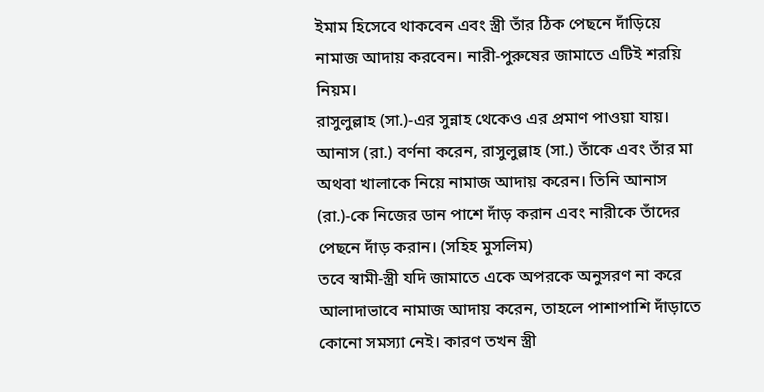ইমাম হিসেবে থাকবেন এবং স্ত্রী তাঁর ঠিক পেছনে দাঁড়িয়ে নামাজ আদায় করবেন। নারী-পুরুষের জামাতে এটিই শরয়ি নিয়ম।
রাসুলুল্লাহ (সা.)-এর সুন্নাহ থেকেও এর প্রমাণ পাওয়া যায়। আনাস (রা.) বর্ণনা করেন, রাসুলুল্লাহ (সা.) তাঁকে এবং তাঁর মা অথবা খালাকে নিয়ে নামাজ আদায় করেন। তিনি আনাস (রা.)-কে নিজের ডান পাশে দাঁড় করান এবং নারীকে তাঁদের পেছনে দাঁড় করান। (সহিহ মুসলিম)
তবে স্বামী-স্ত্রী যদি জামাতে একে অপরকে অনুসরণ না করে আলাদাভাবে নামাজ আদায় করেন, তাহলে পাশাপাশি দাঁড়াতে কোনো সমস্যা নেই। কারণ তখন স্ত্রী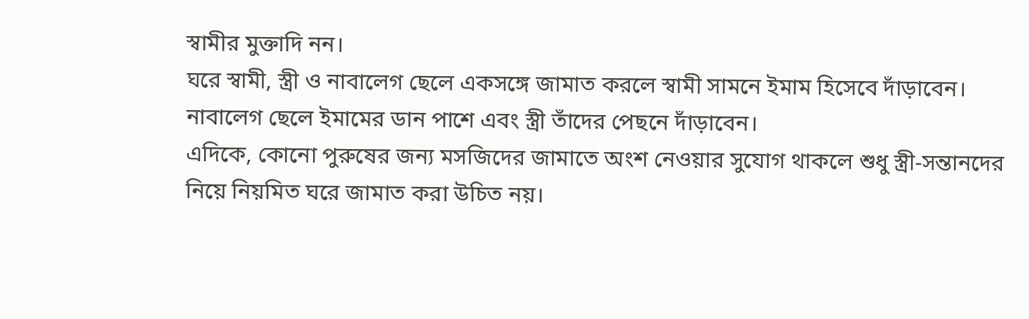স্বামীর মুক্তাদি নন।
ঘরে স্বামী, স্ত্রী ও নাবালেগ ছেলে একসঙ্গে জামাত করলে স্বামী সামনে ইমাম হিসেবে দাঁড়াবেন। নাবালেগ ছেলে ইমামের ডান পাশে এবং স্ত্রী তাঁদের পেছনে দাঁড়াবেন।
এদিকে, কোনো পুরুষের জন্য মসজিদের জামাতে অংশ নেওয়ার সুযোগ থাকলে শুধু স্ত্রী-সন্তানদের নিয়ে নিয়মিত ঘরে জামাত করা উচিত নয়।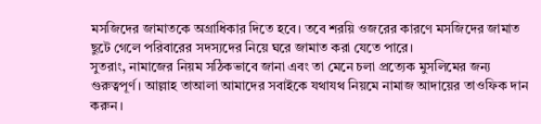মসজিদের জামাতকে অগ্রাধিকার দিতে হবে। তবে শরয়ি ওজরের কারণে মসজিদের জামাত ছুটে গেলে পরিবারের সদস্যদের নিয়ে ঘরে জামাত করা যেতে পারে।
সুতরাং, নামাজের নিয়ম সঠিকভাবে জানা এবং তা মেনে চলা প্রত্যেক মুসলিমের জন্য গুরুত্বপূর্ণ। আল্লাহ তাআলা আমাদের সবাইকে যথাযথ নিয়মে নামাজ আদায়ের তাওফিক দান করুন।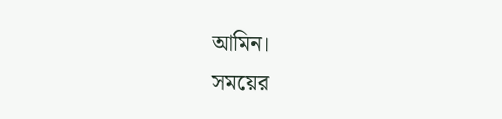আমিন।
সময়ের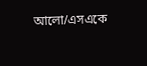আলো/এসএকে